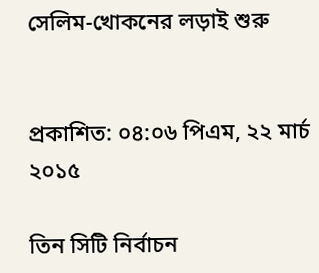সেলিম-খোকনের লড়াই শুরু


প্রকাশিত: ০৪:০৬ পিএম, ২২ মার্চ ২০১৫

তিন সিটি নির্বাচন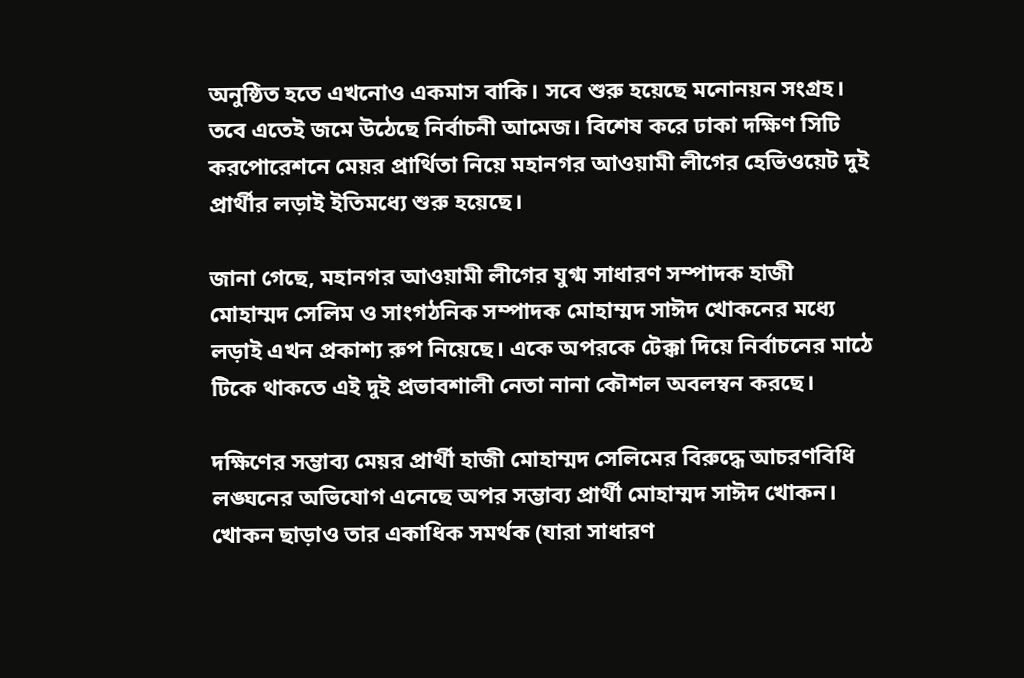অনুষ্ঠিত হতে এখনোও একমাস বাকি। সবে শুরু হয়েছে মনোনয়ন সংগ্রহ। তবে এতেই জমে উঠেছে নির্বাচনী আমেজ। বিশেষ করে ঢাকা দক্ষিণ সিটি করপোরেশনে মেয়র প্রার্থিতা নিয়ে মহানগর আওয়ামী লীগের হেভিওয়েট দুই প্রার্থীর লড়াই ইতিমধ্যে শুরু হয়েছে।

জানা গেছে, মহানগর আওয়ামী লীগের যুগ্ম সাধারণ সম্পাদক হাজী মোহাম্মদ সেলিম ও সাংগঠনিক সম্পাদক মোহাম্মদ সাঈদ খোকনের মধ্যে লড়াই এখন প্রকাশ্য রুপ নিয়েছে। একে অপরকে টেক্কা দিয়ে নির্বাচনের মাঠে টিকে থাকতে এই দুই প্রভাবশালী নেতা নানা কৌশল অবলম্বন করছে।

দক্ষিণের সম্ভাব্য মেয়র প্রার্থী হাজী মোহাম্মদ সেলিমের বিরুদ্ধে আচরণবিধি লঙ্ঘনের অভিযোগ এনেছে অপর সম্ভাব্য প্রার্থী মোহাম্মদ সাঈদ খোকন। খোকন ছাড়াও তার একাধিক সমর্থক (যারা সাধারণ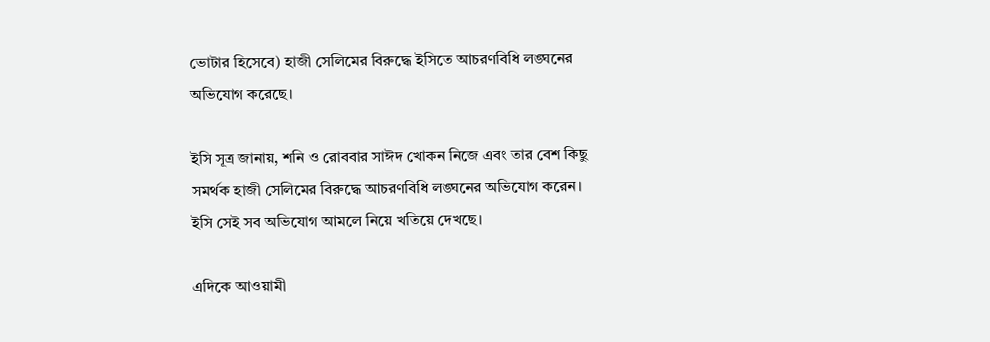ভোটার হিসেবে) হাজী সেলিমের বিরুদ্ধে ইসিতে আচরণবিধি লঙ্ঘনের অভিযোগ করেছে।

ইসি সূত্র জানায়, শনি ও রোববার সাঈদ খোকন নিজে এবং তার বেশ কিছু সমর্থক হাজী সেলিমের বিরুদ্ধে আচরণবিধি লঙ্ঘনের অভিযোগ করেন। ইসি সেই সব অভিযোগ আমলে নিয়ে খতিয়ে দেখছে।

এদিকে আওয়ামী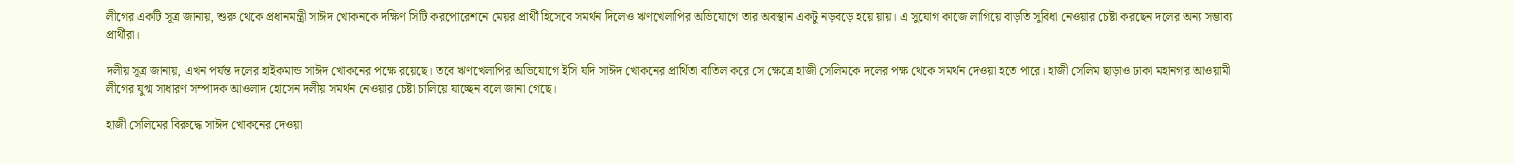লীগের একটি সূত্র জানায়, শুরু থেকে প্রধানমন্ত্রী সাঈদ খোকনকে দক্ষিণ সিটি করপোরেশনে মেয়র প্রার্থী হিসেবে সমর্থন দিলেও ঋণখেলাপির অভিযোগে তার অবস্থান একটু নড়বড়ে হয়ে য়ায়। এ সুযোগ কাজে লাগিয়ে বাড়তি সুবিধা নেওয়ার চেষ্টা করছেন দলের অন্য সম্ভাব্য প্রার্থীরা।

দলীয় সূত্র জানায়, এখন পর্যন্ত দলের হাইকমান্ড সাঈদ খোকনের পক্ষে রয়েছে। তবে ঋণখেলাপির অভিযোগে ইসি যদি সাঈদ খোকনের প্রার্থিতা বাতিল করে সে ক্ষেত্রে হাজী সেলিমকে দলের পক্ষ থেকে সমর্থন দেওয়া হতে পারে। হাজী সেলিম ছাড়াও ঢাকা মহানগর আওয়ামী লীগের যুগ্ম সাধারণ সম্পাদক আওলাদ হোসেন দলীয় সমর্থন নেওয়ার চেষ্টা চালিয়ে যাচ্ছেন বলে জানা গেছে।

হাজী সেলিমের বিরুদ্ধে সাঈদ খোকনের দেওয়া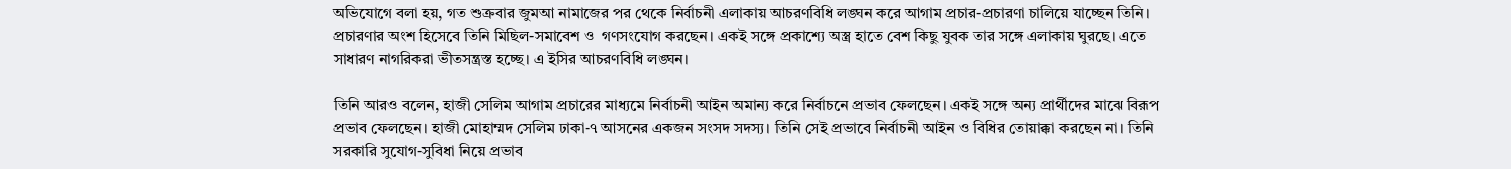অভিযোগে বলা হয়, গত শুক্রবার জুমআ নামাজের পর থেকে নির্বাচনী এলাকায় আচরণবিধি লঙ্ঘন করে আগাম প্রচার-প্রচারণা চালিয়ে যাচ্ছেন তিনি। প্রচারণার অংশ হিসেবে তিনি মিছিল-সমাবেশ ও  গণসংযোগ করছেন। একই সঙ্গে প্রকাশ্যে অস্ত্র হাতে বেশ কিছু যুবক তার সঙ্গে এলাকায় ঘুরছে। এতে সাধারণ নাগরিকরা ভীতসন্ত্রস্ত হচ্ছে। এ ইসির আচরণবিধি লঙ্ঘন।

তিনি আরও বলেন, হাজী সেলিম আগাম প্রচারের মাধ্যমে নির্বাচনী আইন অমান্য করে নির্বাচনে প্রভাব ফেলছেন। একই সঙ্গে অন্য প্রার্থীদের মাঝে বিরূপ প্রভাব ফেলছেন। হাজী মোহাম্মদ সেলিম ঢাকা-৭ আসনের একজন সংসদ সদস্য। তিনি সেই প্রভাবে নির্বাচনী আইন ও বিধির তোয়াক্কা করছেন না। তিনি সরকারি সুযোগ-সুবিধা নিয়ে প্রভাব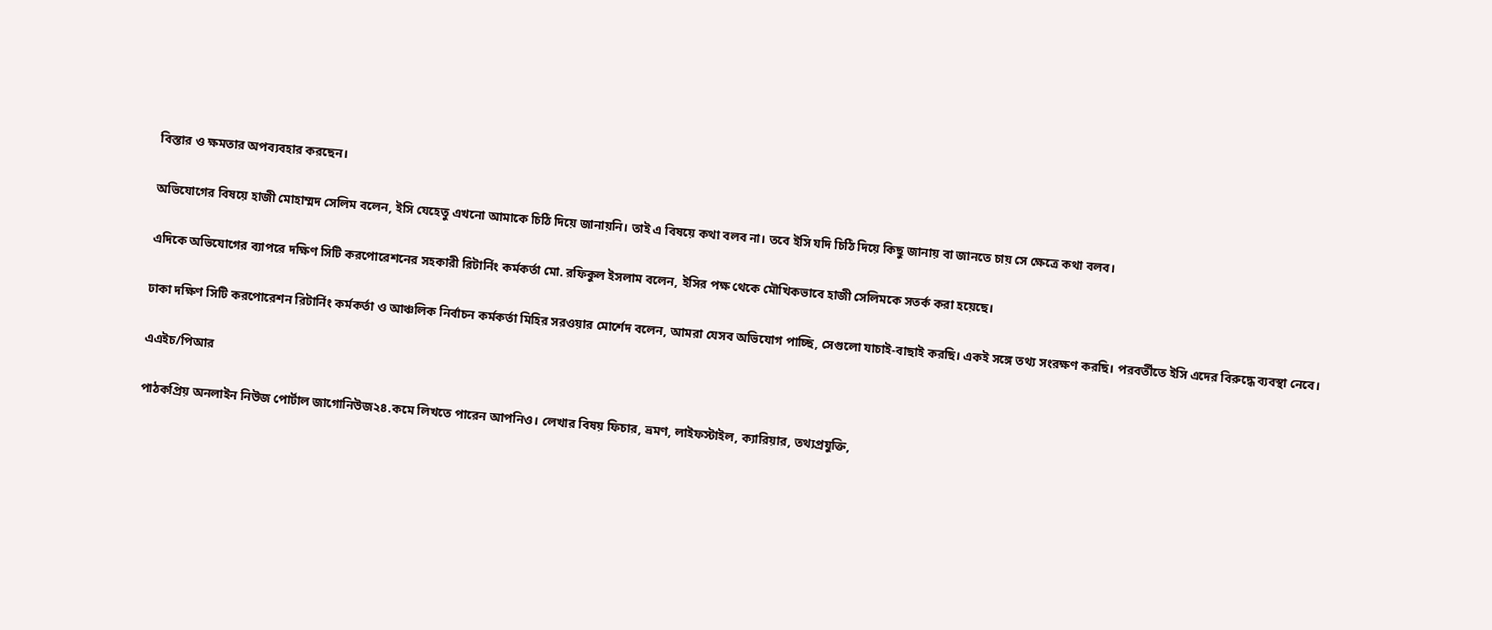বিস্তার ও ক্ষমতার অপব্যবহার করছেন।

অভিযোগের বিষয়ে হাজী মোহাম্মদ সেলিম বলেন, ইসি যেহেতু এখনো আমাকে চিঠি দিয়ে জানায়নি। তাই এ বিষয়ে কথা বলব না। তবে ইসি যদি চিঠি দিয়ে কিছু জানায় বা জানতে চায় সে ক্ষেত্রে কথা বলব।

এদিকে অভিযোগের ব্যাপরে দক্ষিণ সিটি করপোরেশনের সহকারী রিটার্নিং কর্মকর্তা মো. রফিকুল ইসলাম বলেন, ইসির পক্ষ থেকে মৌখিকভাবে হাজী সেলিমকে সতর্ক করা হয়েছে।

ঢাকা দক্ষিণ সিটি করপোরেশন রিটার্নিং কর্মকর্তা ও আঞ্চলিক নির্বাচন কর্মকর্তা মিহির সরওয়ার মোর্শেদ বলেন, আমরা যেসব অভিযোগ পাচ্ছি, সেগুলো যাচাই-বাছাই করছি। একই সঙ্গে তথ্য সংরক্ষণ করছি। পরবর্তীতে ইসি এদের বিরুদ্ধে ব্যবস্থা নেবে।

এএইচ/পিআর

পাঠকপ্রিয় অনলাইন নিউজ পোর্টাল জাগোনিউজ২৪.কমে লিখতে পারেন আপনিও। লেখার বিষয় ফিচার, ভ্রমণ, লাইফস্টাইল, ক্যারিয়ার, তথ্যপ্রযুক্তি,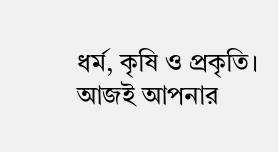ধর্ম, কৃষি ও প্রকৃতি। আজই আপনার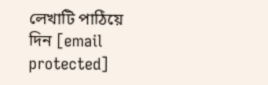লেখাটি পাঠিয়ে দিন [email protected]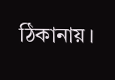ঠিকানায়।